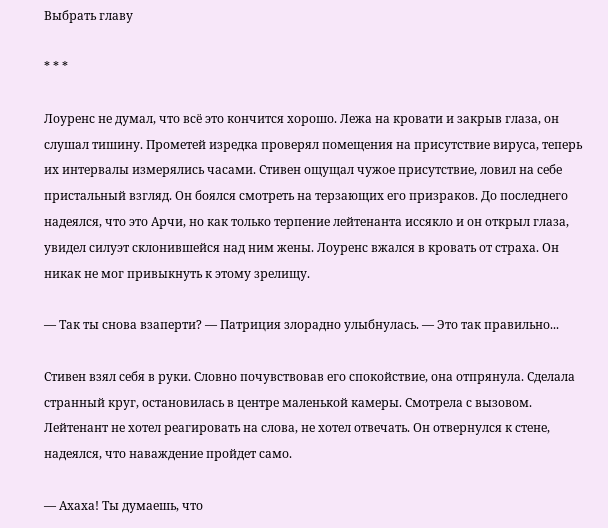Выбрать главу

* * *

Лоуренс не думал, что всё это кончится хорошо. Лежа на кровати и закрыв глаза, он слушал тишину. Прометей изредка проверял помещения на присутствие вируса, теперь их интервалы измерялись часами. Стивен ощущал чужое присутствие, ловил на себе пристальный взгляд. Он боялся смотреть на терзающих его призраков. До последнего надеялся, что это Арчи, но как только терпение лейтенанта иссякло и он открыл глаза, увидел силуэт склонившейся над ним жены. Лоуренс вжался в кровать от страха. Он никак не мог привыкнуть к этому зрелищу.

— Так ты снова взаперти? — Патриция злорадно улыбнулась. — Это так правильно...

Стивен взял себя в руки. Словно почувствовав его спокойствие, она отпрянула. Сделала странный круг, остановилась в центре маленькой камеры. Смотрела с вызовом. Лейтенант не хотел реагировать на слова, не хотел отвечать. Он отвернулся к стене, надеялся, что наваждение пройдет само.

— Ахаха! Ты думаешь, что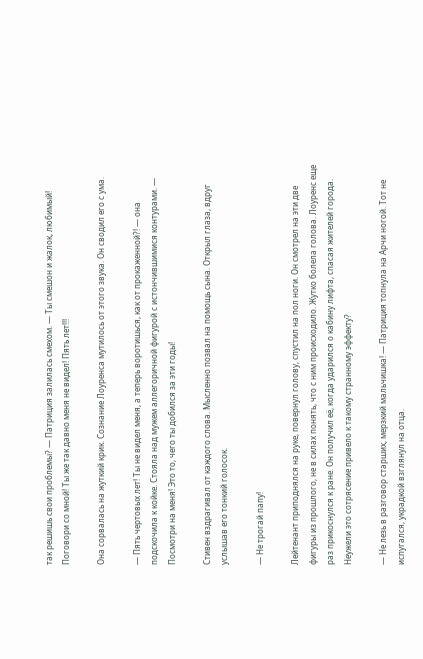так решишь свои проблемы? — Патриция залилась смехом. — Ты смешон и жалок, любимый! Поговори со мной! Ты же так давно меня не видел! Пять лет!!!

Она сорвалась на жуткий крик. Сознание Лоуренса мутилось от этого звука. Он сводил его с ума.

— Пять чертовых лет! Ты не видел меня, а теперь воротишься, как от прокаженной?! — она подскочила к койке. Стояла над мужем аллегоричной фигурой с истончившимися контурами. — Посмотри на меня! Это то, чего ты добился за эти годы!

Стивен вздрагивал от каждого слова. Мысленно позвал на помощь сына. Открыл глаза, вдруг услышав его тонкий голосок.

— Не трогай папу!

Лейтенант приподнялся на руке, повернул голову, спустил на пол ноги. Он смотрел на эти две фигуры из прошлого, не в силах понять, что с ним происходило. Жутко болела голова. Лоуренс еще раз прикоснулся к ране. Он получил её, когда ударился о кабину лифта, спасая жителей города. Неужели это сотрясение привело к такому странному эффекту?

— Не лезь в разговор старших, мерзкий мальчишка! — Патриция топнула на Арчи ногой. Тот не испугался, украдкой взглянул на отца.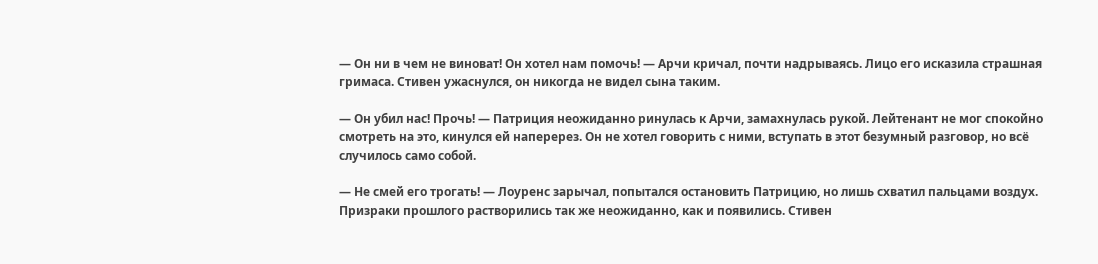— Он ни в чем не виноват! Он хотел нам помочь! — Арчи кричал, почти надрываясь. Лицо его исказила страшная гримаса. Стивен ужаснулся, он никогда не видел сына таким.

— Он убил нас! Прочь! — Патриция неожиданно ринулась к Арчи, замахнулась рукой. Лейтенант не мог спокойно смотреть на это, кинулся ей наперерез. Он не хотел говорить с ними, вступать в этот безумный разговор, но всё случилось само собой.

— Не смей его трогать! — Лоуренс зарычал, попытался остановить Патрицию, но лишь схватил пальцами воздух. Призраки прошлого растворились так же неожиданно, как и появились. Стивен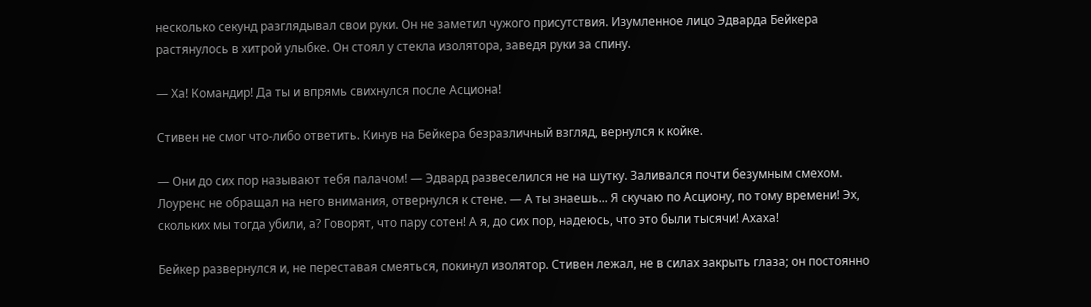несколько секунд разглядывал свои руки. Он не заметил чужого присутствия. Изумленное лицо Эдварда Бейкера растянулось в хитрой улыбке. Он стоял у стекла изолятора, заведя руки за спину.

— Ха! Командир! Да ты и впрямь свихнулся после Асциона!

Стивен не смог что-либо ответить. Кинув на Бейкера безразличный взгляд, вернулся к койке.

— Они до сих пор называют тебя палачом! — Эдвард развеселился не на шутку. Заливался почти безумным смехом. Лоуренс не обращал на него внимания, отвернулся к стене. — А ты знаешь... Я скучаю по Асциону, по тому времени! Эх, скольких мы тогда убили, а? Говорят, что пару сотен! А я, до сих пор, надеюсь, что это были тысячи! Ахаха!

Бейкер развернулся и, не переставая смеяться, покинул изолятор. Стивен лежал, не в силах закрыть глаза; он постоянно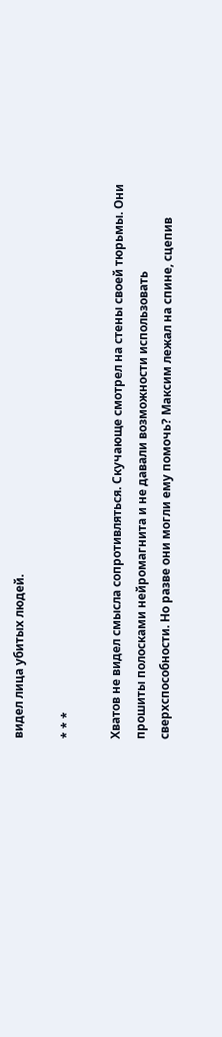видел лица убитых людей.

* * *

Хватов не видел смысла сопротивляться. Скучающе смотрел на стены своей тюрьмы. Они прошиты полосками нейромагнита и не давали возможности использовать сверхспособности. Но разве они могли ему помочь? Максим лежал на спине, сцепив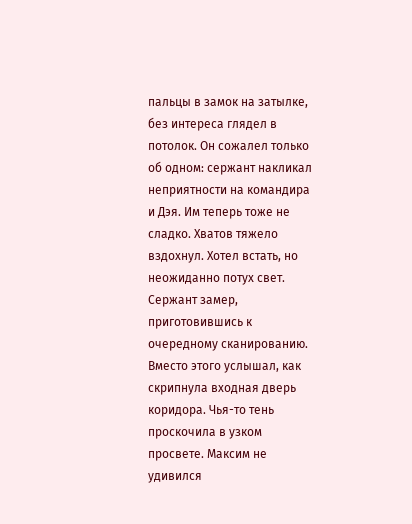пальцы в замок на затылке, без интереса глядел в потолок. Он сожалел только об одном: сержант накликал неприятности на командира и Дэя. Им теперь тоже не сладко. Хватов тяжело вздохнул. Хотел встать, но неожиданно потух свет. Сержант замер, приготовившись к очередному сканированию. Вместо этого услышал, как скрипнула входная дверь коридора. Чья-то тень проскочила в узком просвете. Максим не удивился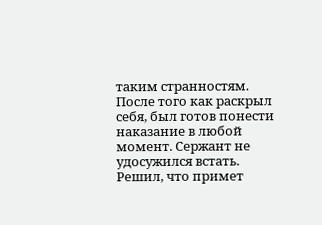таким странностям. После того как раскрыл себя, был готов понести наказание в любой момент. Сержант не удосужился встать. Решил, что примет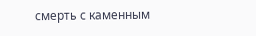смерть с каменным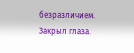безразличием. Закрыл глаза.